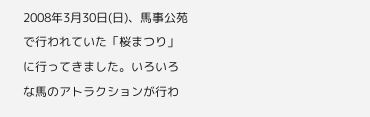2008年3月30日(日)、馬事公苑で行われていた「桜まつり」に行ってきました。いろいろな馬のアトラクションが行わ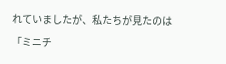れていましたが、私たちが見たのは「ミニチ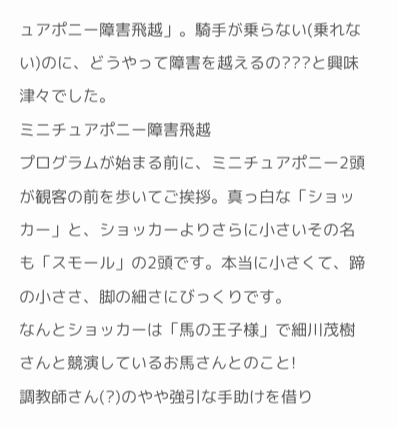ュアポニー障害飛越」。騎手が乗らない(乗れない)のに、どうやって障害を越えるの???と興味津々でした。
ミニチュアポニー障害飛越
プログラムが始まる前に、ミニチュアポニー2頭が観客の前を歩いてご挨拶。真っ白な「ショッカー」と、ショッカーよりさらに小さいその名も「スモール」の2頭です。本当に小さくて、蹄の小ささ、脚の細さにびっくりです。
なんとショッカーは「馬の王子様」で細川茂樹さんと競演しているお馬さんとのこと!
調教師さん(?)のやや強引な手助けを借り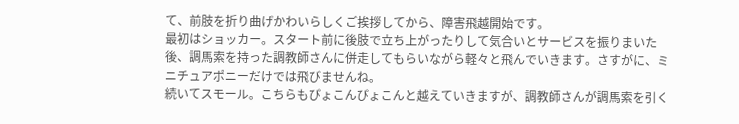て、前肢を折り曲げかわいらしくご挨拶してから、障害飛越開始です。
最初はショッカー。スタート前に後肢で立ち上がったりして気合いとサービスを振りまいた後、調馬索を持った調教師さんに併走してもらいながら軽々と飛んでいきます。さすがに、ミニチュアポニーだけでは飛びませんね。
続いてスモール。こちらもぴょこんぴょこんと越えていきますが、調教師さんが調馬索を引く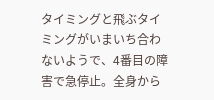タイミングと飛ぶタイミングがいまいち合わないようで、4番目の障害で急停止。全身から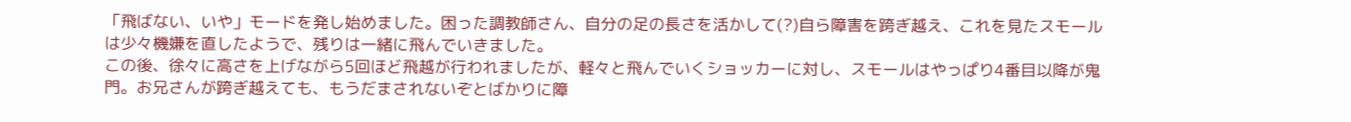「飛ばない、いや」モードを発し始めました。困った調教師さん、自分の足の長さを活かして(?)自ら障害を跨ぎ越え、これを見たスモールは少々機嫌を直したようで、残りは一緒に飛んでいきました。
この後、徐々に高さを上げながら5回ほど飛越が行われましたが、軽々と飛んでいくショッカーに対し、スモールはやっぱり4番目以降が鬼門。お兄さんが跨ぎ越えても、もうだまされないぞとばかりに障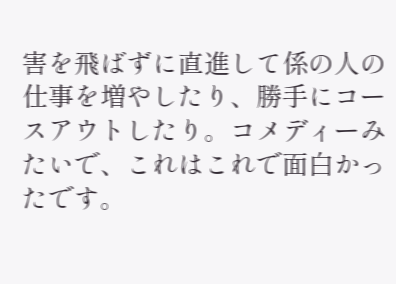害を飛ばずに直進して係の人の仕事を増やしたり、勝手にコースアウトしたり。コメディーみたいで、これはこれで面白かったです。